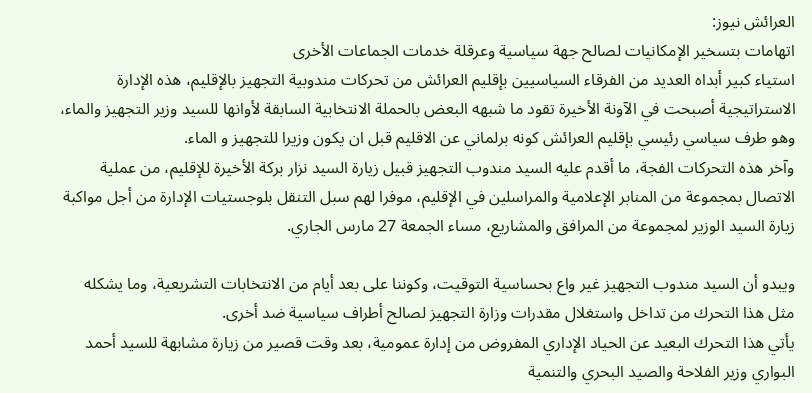العرائش نيوز:
اتهامات بتسخير الإمكانيات لصالح جهة سياسية وعرقلة خدمات الجماعات الأخرى
استياء كبير أبداه العديد من الفرقاء السياسيين بإقليم العرائش من تحركات مندوبية التجهيز بالإقليم، هذه الإدارة الاستراتيجية أصبحت في الآونة الأخيرة تقود ما شبهه البعض بالحملة الانتخابية السابقة لأوانها للسيد وزير التجهيز والماء، وهو طرف سياسي رئيسي بإقليم العرائش كونه برلماني عن الاقليم قبل ان يكون وزيرا للتجهيز و الماء.
وآخر هذه التحركات الفجة، ما أقدم عليه السيد مندوب التجهيز قبيل زيارة السيد نزار بركة الأخيرة للإقليم، من عملية الاتصال بمجموعة من المنابر الإعلامية والمراسلين في الإقليم، موفرا لهم سبل التنقل بلوجستيات الإدارة من أجل مواكبة زيارة السيد الوزير لمجموعة من المرافق والمشاريع، مساء الجمعة 27 مارس الجاري.

ويبدو أن السيد مندوب التجهيز غير واع بحساسية التوقيت، وكوننا على بعد أيام من الانتخابات التشريعية، وما يشكله مثل هذا التحرك من تداخل واستغلال مقدرات وزارة التجهيز لصالح أطراف سياسية ضد أخرى.
يأتي هذا التحرك البعيد عن الحياد الإداري المفروض من إدارة عمومية، بعد وقت قصير من زيارة مشابهة للسيد أحمد البواري وزير الفلاحة والصيد البحري والتنمية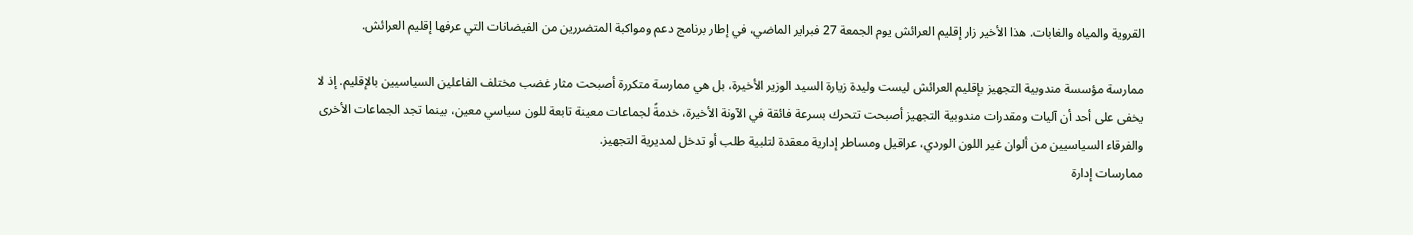القروية والمياه والغابات. هذا الأخير زار إقليم العرائش يوم الجمعة 27 فبراير الماضي، في إطار برنامج دعم ومواكبة المتضررين من الفيضانات التي عرفها إقليم العرائش.

ممارسة مؤسسة مندوبية التجهيز بإقليم العرائش ليست وليدة زيارة السيد الوزير الأخيرة، بل هي ممارسة متكررة أصبحت مثار غضب مختلف الفاعلين السياسيين بالإقليم. إذ لا يخفى على أحد أن آليات ومقدرات مندوبية التجهيز أصبحت تتحرك بسرعة فائقة في الآونة الأخيرة، خدمةً لجماعات معينة تابعة للون سياسي معين، بينما تجد الجماعات الأخرى والفرقاء السياسيين من ألوان غير اللون الوردي، عراقيل ومساطر إدارية معقدة لتلبية طلب أو تدخل لمديرية التجهيز.
ممارسات إدارة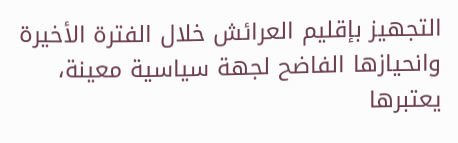التجهيز بإقليم العرائش خلال الفترة الأخيرة وانحيازها الفاضح لجهة سياسية معينة، يعتبرها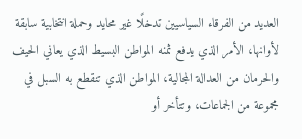العديد من الفرقاء السياسيين تدخلًا غير محايد وحملة انتخابية سابقة لأوانها، الأمر الذي يدفع ثمنه المواطن البسيط الذي يعاني الحيف والحرمان من العدالة المجالية، المواطن الذي تنقطع به السبل في مجموعة من الجماعات، وتتأخر أو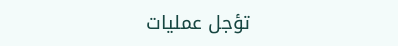تؤجل عمليات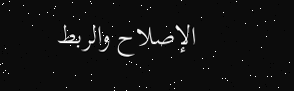الإصلاح والربط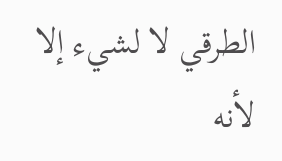الطرقي لا لشيء إلا لأنه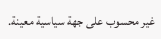غير محسوب على جهة سياسية معينة.